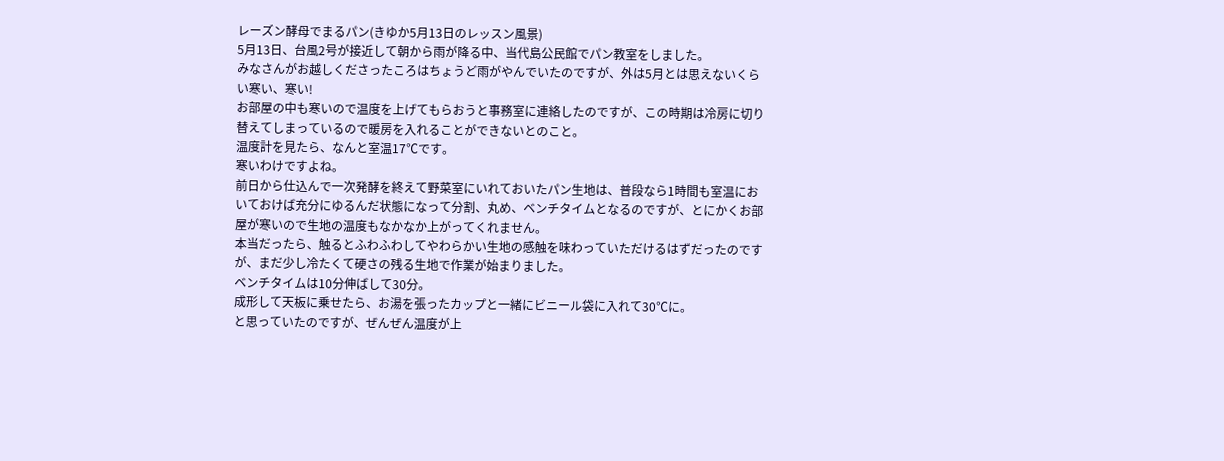レーズン酵母でまるパン(きゆか5月13日のレッスン風景)
5月13日、台風2号が接近して朝から雨が降る中、当代島公民館でパン教室をしました。
みなさんがお越しくださったころはちょうど雨がやんでいたのですが、外は5月とは思えないくらい寒い、寒い!
お部屋の中も寒いので温度を上げてもらおうと事務室に連絡したのですが、この時期は冷房に切り替えてしまっているので暖房を入れることができないとのこと。
温度計を見たら、なんと室温17℃です。
寒いわけですよね。
前日から仕込んで一次発酵を終えて野菜室にいれておいたパン生地は、普段なら1時間も室温においておけば充分にゆるんだ状態になって分割、丸め、ベンチタイムとなるのですが、とにかくお部屋が寒いので生地の温度もなかなか上がってくれません。
本当だったら、触るとふわふわしてやわらかい生地の感触を味わっていただけるはずだったのですが、まだ少し冷たくて硬さの残る生地で作業が始まりました。
ベンチタイムは10分伸ばして30分。
成形して天板に乗せたら、お湯を張ったカップと一緒にビニール袋に入れて30℃に。
と思っていたのですが、ぜんぜん温度が上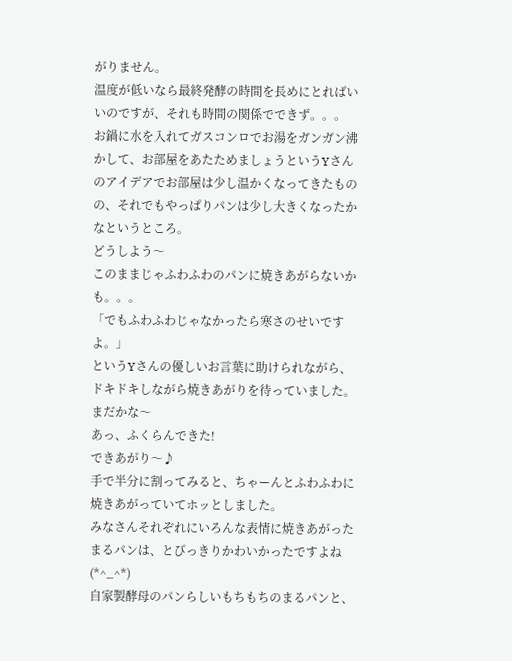がりません。
温度が低いなら最終発酵の時間を長めにとればいいのですが、それも時間の関係でできず。。。
お鍋に水を入れてガスコンロでお湯をガンガン沸かして、お部屋をあたためましょうというYさんのアイデアでお部屋は少し温かくなってきたものの、それでもやっぱりパンは少し大きくなったかなというところ。
どうしよう〜
このままじゃふわふわのパンに焼きあがらないかも。。。
「でもふわふわじゃなかったら寒さのせいですよ。」
というYさんの優しいお言葉に助けられながら、ドキドキしながら焼きあがりを待っていました。
まだかな〜
あっ、ふくらんできた!
できあがり〜♪
手で半分に割ってみると、ちゃーんとふわふわに焼きあがっていてホッとしました。
みなさんそれぞれにいろんな表情に焼きあがったまるパンは、とびっきりかわいかったですよね(*^_^*)
自家製酵母のパンらしいもちもちのまるパンと、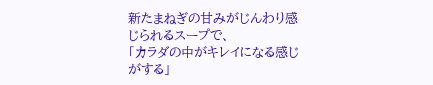新たまねぎの甘みがじんわり感じられるスープで、
「カラダの中がキレイになる感じがする」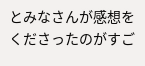とみなさんが感想をくださったのがすご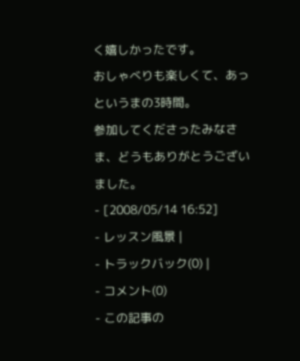く嬉しかったです。
おしゃべりも楽しくて、あっというまの3時間。
参加してくださったみなさま、どうもありがとうございました。
- [2008/05/14 16:52]
- レッスン風景 |
- トラックバック(0) |
- コメント(0)
- この記事の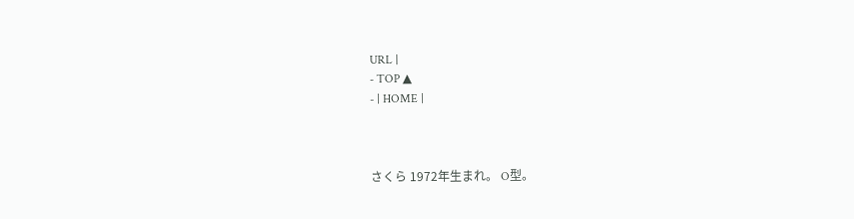URL |
- TOP ▲
- | HOME |



さくら 1972年生まれ。 O型。